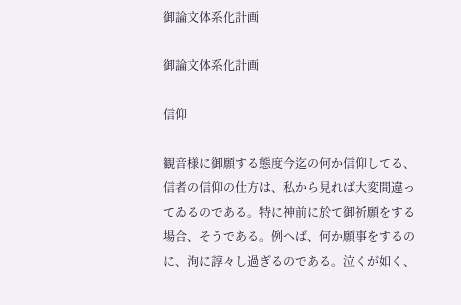御論文体系化計画

御論文体系化計画

信仰

観音様に御願する態度今迄の何か信仰してる、信者の信仰の仕方は、私から見れば大変間違ってゐるのである。特に神前に於て御祈願をする場合、そうである。例へば、何か願事をするのに、洵に諄々し過ぎるのである。泣くが如く、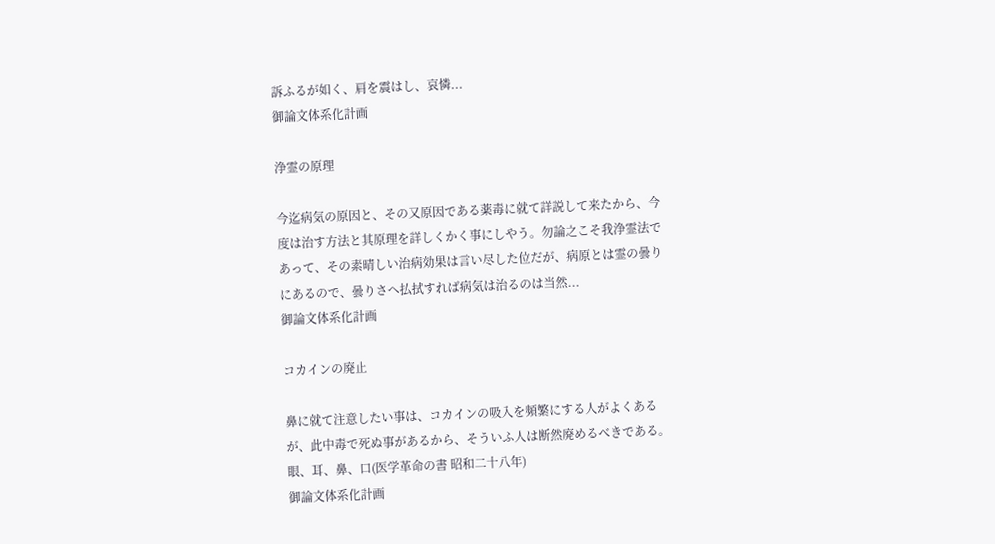訴ふるが如く、肩を震はし、哀憐...
御論文体系化計画

浄霊の原理

今迄病気の原因と、その又原因である薬毒に就て詳説して来たから、今度は治す方法と其原理を詳しくかく事にしやう。勿論之こそ我浄霊法であって、その素晴しい治病効果は言い尽した位だが、病原とは霊の曇りにあるので、曇りさへ払拭すれば病気は治るのは当然...
御論文体系化計画

コカインの廃止

鼻に就て注意したい事は、コカインの吸入を頻繁にする人がよくあるが、此中毒で死ぬ事があるから、そういふ人は断然廃めるべきである。眼、耳、鼻、口(医学革命の書 昭和二十八年)
御論文体系化計画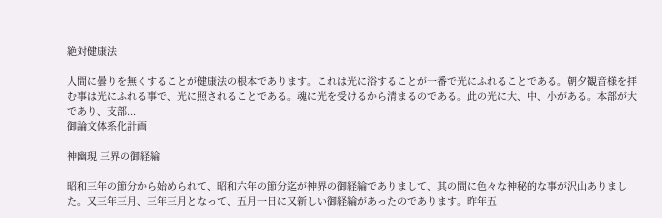絶対健康法

人間に曇りを無くすることが健康法の根本であります。これは光に浴することが一番で光にふれることである。朝夕観音様を拝む事は光にふれる事で、光に照されることである。魂に光を受けるから清まるのである。此の光に大、中、小がある。本部が大であり、支部...
御論文体系化計画

神幽現 三界の御経綸

昭和三年の節分から始められて、昭和六年の節分迄が神界の御経綸でありまして、其の間に色々な神秘的な事が沢山ありました。又三年三月、三年三月となって、五月一日に又新しい御経綸があったのであります。昨年五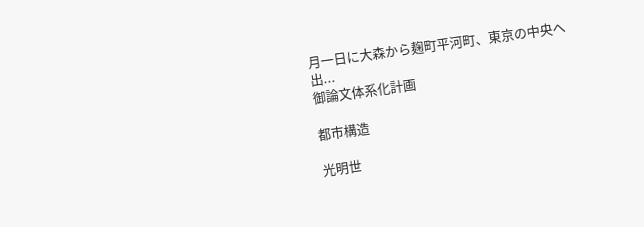月一日に大森から麹町平河町、東京の中央へ出...
御論文体系化計画

都市構造

光明世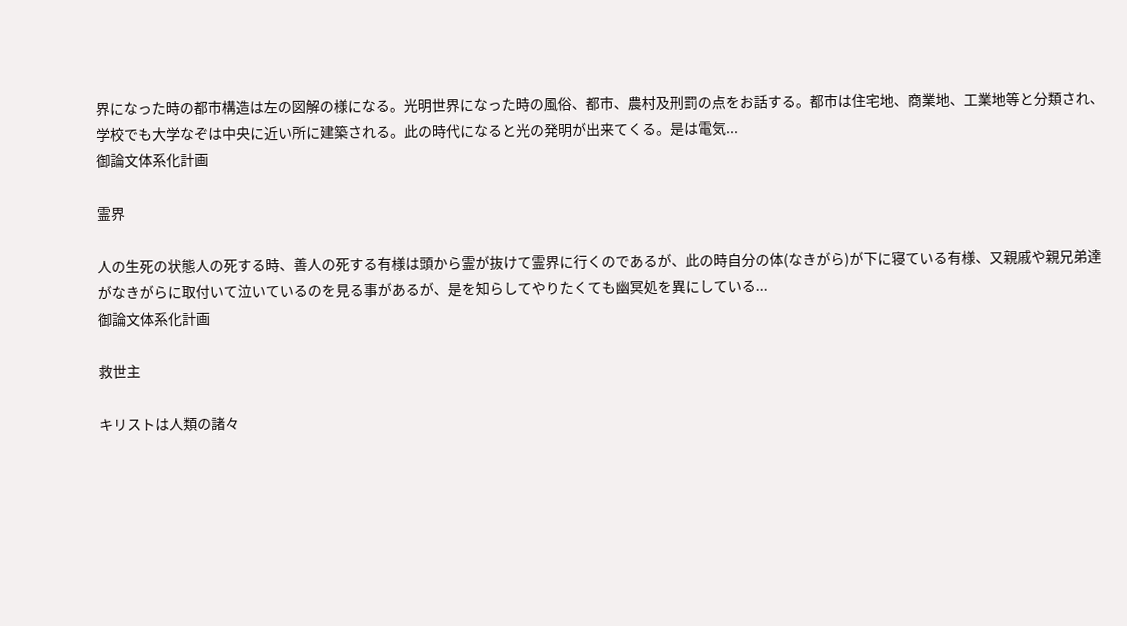界になった時の都市構造は左の図解の様になる。光明世界になった時の風俗、都市、農村及刑罰の点をお話する。都市は住宅地、商業地、工業地等と分類され、学校でも大学なぞは中央に近い所に建築される。此の時代になると光の発明が出来てくる。是は電気...
御論文体系化計画

霊界

人の生死の状態人の死する時、善人の死する有様は頭から霊が抜けて霊界に行くのであるが、此の時自分の体(なきがら)が下に寝ている有様、又親戚や親兄弟達がなきがらに取付いて泣いているのを見る事があるが、是を知らしてやりたくても幽冥処を異にしている...
御論文体系化計画

救世主

キリストは人類の諸々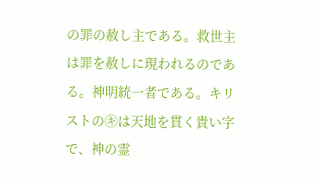の罪の赦し主である。救世主は罪を赦しに現われるのである。神明統一者である。キリストの㋖は天地を貫く貴い字で、神の霊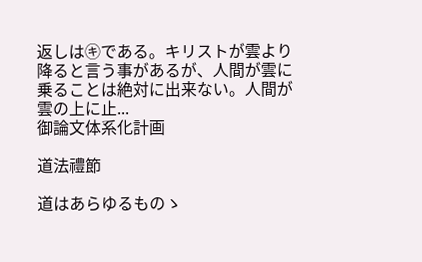返しは㋖である。キリストが雲より降ると言う事があるが、人間が雲に乗ることは絶対に出来ない。人間が雲の上に止...
御論文体系化計画

道法禮節

道はあらゆるものゝ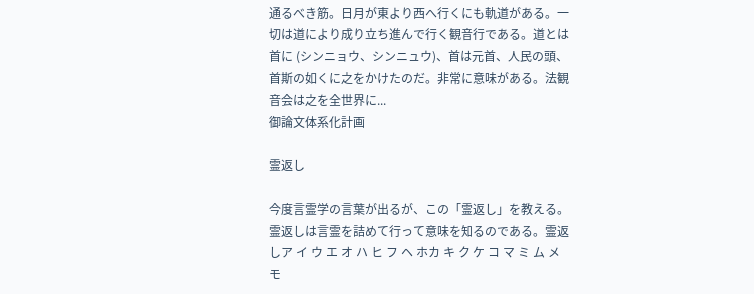通るべき筋。日月が東より西へ行くにも軌道がある。一切は道により成り立ち進んで行く観音行である。道とは首に (シンニョウ、シンニュウ)、首は元首、人民の頭、首斯の如くに之をかけたのだ。非常に意味がある。法観音会は之を全世界に...
御論文体系化計画

霊返し

今度言霊学の言葉が出るが、この「霊返し」を教える。霊返しは言霊を詰めて行って意味を知るのである。霊返しア イ ウ エ オ ハ ヒ フ ヘ ホカ キ ク ケ コ マ ミ ム メ モ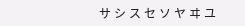サ シ ス セ ソ ヤ ヰ ユ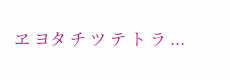ヱ ヨタ チ ツ テ ト ラ ...